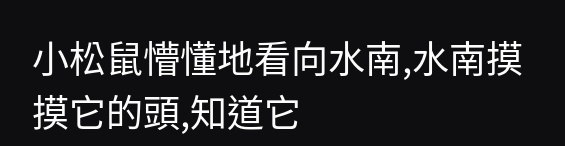小松鼠懵懂地看向水南,水南摸摸它的頭,知道它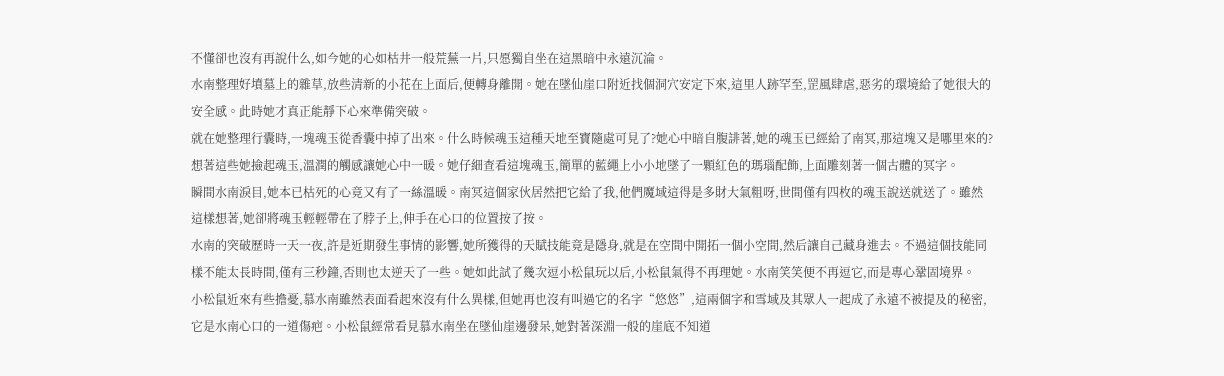不懂卻也沒有再說什么,如今她的心如枯井一般荒蕪一片,只愿獨自坐在這黑暗中永遠沉淪。
水南整理好墳墓上的雜草,放些清新的小花在上面后,便轉身離開。她在墜仙崖口附近找個洞穴安定下來,這里人跡罕至,罡風肆虐,惡劣的環境給了她很大的安全感。此時她才真正能靜下心來準備突破。
就在她整理行囊時,一塊魂玉從香囊中掉了出來。什么時候魂玉這種天地至寶隨處可見了?她心中暗自腹誹著,她的魂玉已經給了南冥,那這塊又是哪里來的?想著這些她撿起魂玉,溫潤的觸感讓她心中一暖。她仔細查看這塊魂玉,簡單的藍繩上小小地墜了一顆紅色的瑪瑙配飾,上面雕刻著一個古體的冥字。
瞬間水南淚目,她本已枯死的心竟又有了一絲溫暖。南冥這個家伙居然把它給了我,他們魔域這得是多財大氣粗呀,世間僅有四枚的魂玉說送就送了。雖然這樣想著,她卻將魂玉輕輕帶在了脖子上,伸手在心口的位置按了按。
水南的突破歷時一天一夜,許是近期發生事情的影響,她所獲得的天賦技能竟是隱身,就是在空間中開拓一個小空間,然后讓自己藏身進去。不過這個技能同樣不能太長時間,僅有三秒鐘,否則也太逆天了一些。她如此試了幾次逗小松鼠玩以后,小松鼠氣得不再理她。水南笑笑便不再逗它,而是專心鞏固境界。
小松鼠近來有些擔憂,慕水南雖然表面看起來沒有什么異樣,但她再也沒有叫過它的名字“悠悠”,這兩個字和雪域及其眾人一起成了永遠不被提及的秘密,它是水南心口的一道傷疤。小松鼠經常看見慕水南坐在墜仙崖邊發呆,她對著深淵一般的崖底不知道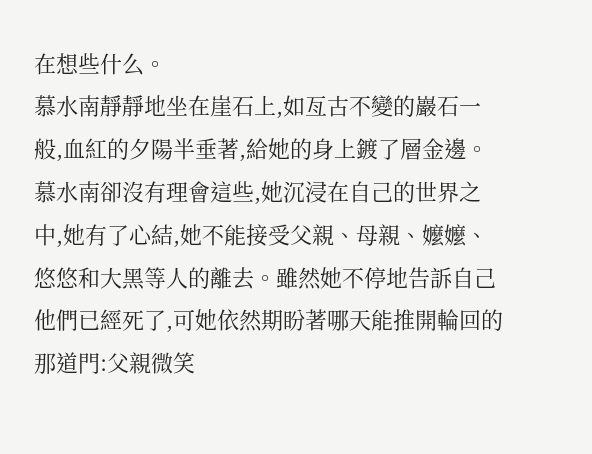在想些什么。
慕水南靜靜地坐在崖石上,如亙古不變的巖石一般,血紅的夕陽半垂著,給她的身上鍍了層金邊。慕水南卻沒有理會這些,她沉浸在自己的世界之中,她有了心結,她不能接受父親、母親、嬤嬤、悠悠和大黑等人的離去。雖然她不停地告訴自己他們已經死了,可她依然期盼著哪天能推開輪回的那道門:父親微笑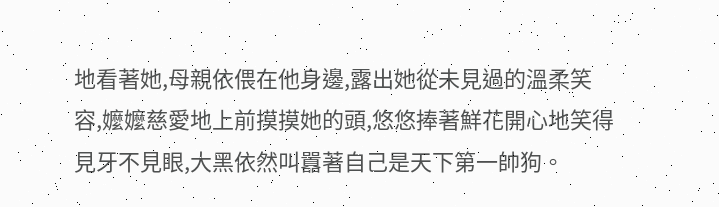地看著她,母親依偎在他身邊,露出她從未見過的溫柔笑容,嬤嬤慈愛地上前摸摸她的頭,悠悠捧著鮮花開心地笑得見牙不見眼,大黑依然叫囂著自己是天下第一帥狗。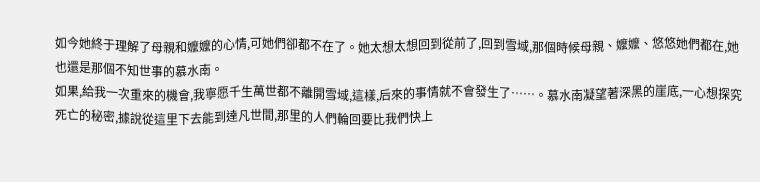如今她終于理解了母親和嬤嬤的心情,可她們卻都不在了。她太想太想回到從前了,回到雪域,那個時候母親、嬤嬤、悠悠她們都在,她也還是那個不知世事的慕水南。
如果,給我一次重來的機會,我寧愿千生萬世都不離開雪域,這樣,后來的事情就不會發生了……。慕水南凝望著深黑的崖底,一心想探究死亡的秘密,據說從這里下去能到達凡世間,那里的人們輪回要比我們快上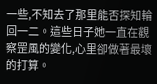一些,不知去了那里能否探知輪回一二。這些日子她一直在觀察罡風的變化,心里卻做著最壞的打算。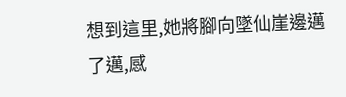想到這里,她將腳向墜仙崖邊邁了邁,感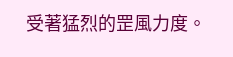受著猛烈的罡風力度。